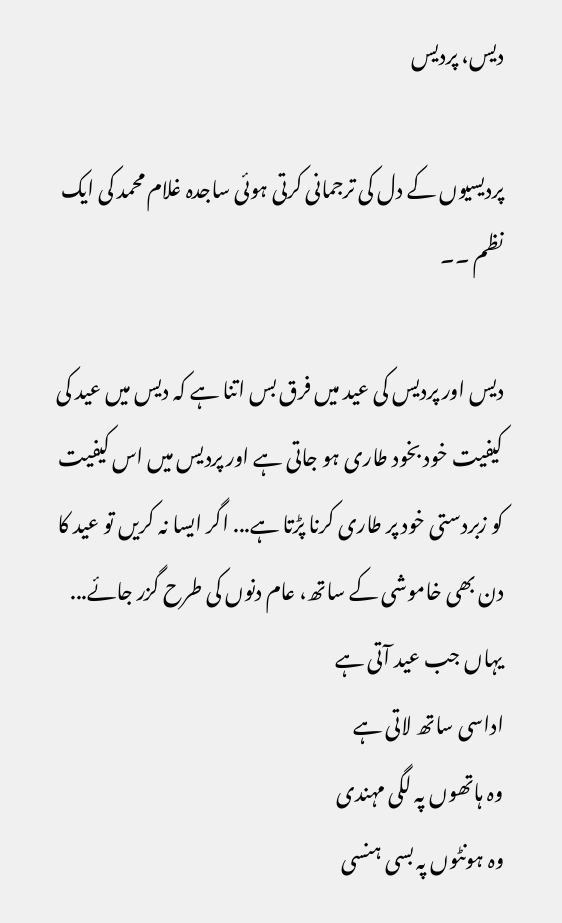دیس، پردیس

پرديسيوں کے دل کی ترجمانی کرتی ہوئی ساجدہ غلام محمد کی ايک نظم ۔۔

دیس اور پردیس کی عید میں فرق بس اتنا ہے کہ دیس میں عید کی کیفیت خود بخود طاری ہو جاتی ہے اور پردیس میں اس کیفیت کو زبردستی خود پر طاری کرنا پڑتا ہے... اگر ایسا نہ کریں تو عید کا دن بھی خاموشی کے ساتھ، عام دنوں کی طرح گزر جائے...
یہاں جب عید آتی ہے
اداسی ساتھ لاتی ہے
وہ ہاتھوں پہ لگی مہندی
وہ ہونٹوں پہ بسی ہنسی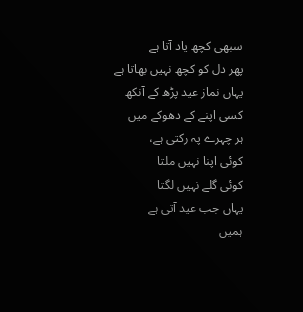سبھی کچھ یاد آتا ہے
پھر دل کو کچھ نہیں بھاتا ہے
یہاں نماز عید پڑھ کے آنکھ
کسی اپنے کے دھوکے میں
ہر چہرے پہ رکتی ہے،
کوئی اپنا نہیں ملتا
کوئی گلے نہیں لگتا
یہاں جب عید آتی ہے
ہمیں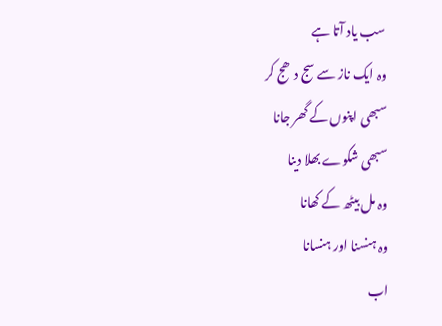سب یاد آتا ہے
وہ ایک ناز سے سج دھج کر
سبھی اپنوں کے گھر جانا
سبھی شکوے بھلا دینا
وہ مل بیٹھ کے کھانا
وہ ہنسنا اور ہنسانا
اب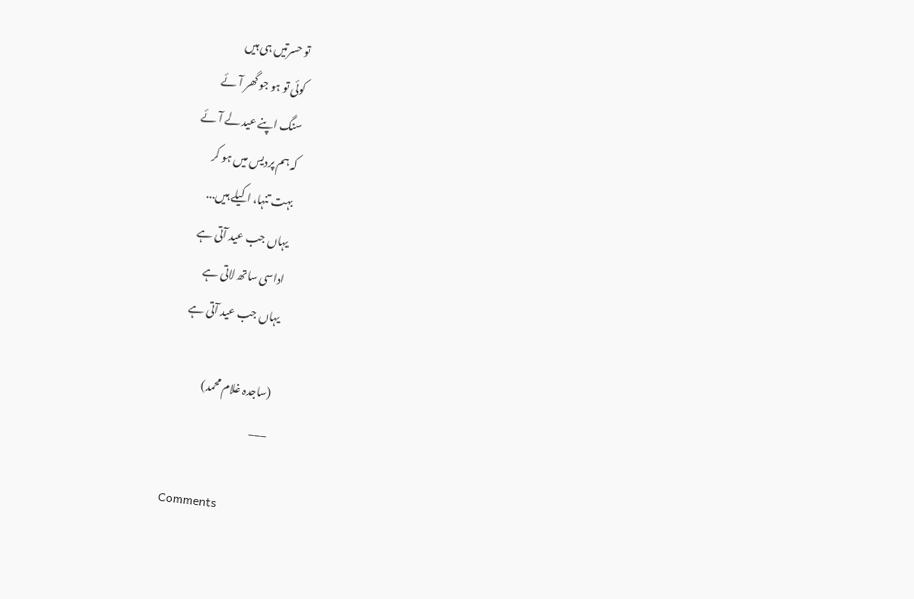تو حسرتیں ہی ہیں
کوئی تو ہو جو گھر آئے
سنگ اپنے عید لے آئے
کہ ہم پردیس میں ہو کر
بہت تنہا، اکیلے ہیں...
یہاں جب عید آتی ہے
اداسی ساتھ لاتی ہے
یہاں جب عید آتی ہے

(ساجدہ غلام محمد)
___

Comments